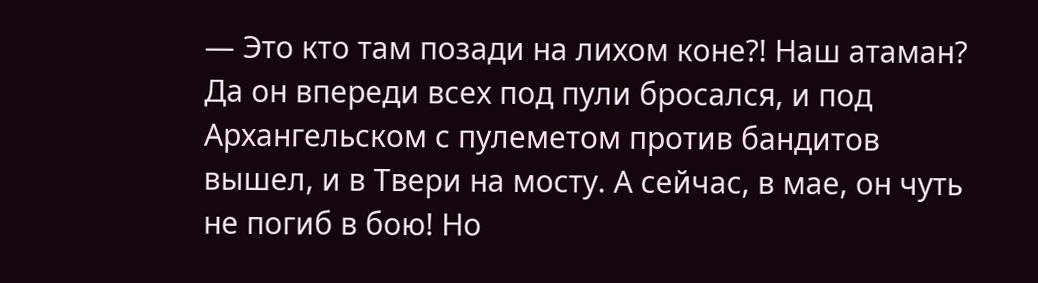— Это кто там позади на лихом коне?! Наш атаман? Да он впереди всех под пули бросался, и под Архангельском с пулеметом против бандитов вышел, и в Твери на мосту. А сейчас, в мае, он чуть не погиб в бою! Но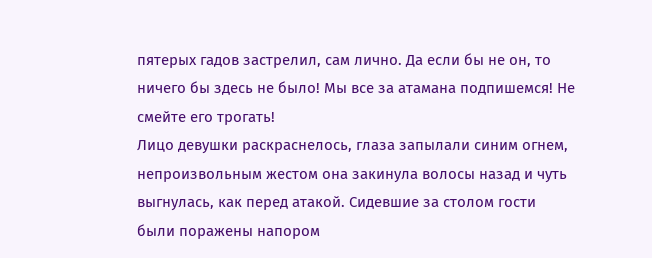пятерых гадов застрелил, сам лично. Да если бы не он, то ничего бы здесь не было! Мы все за атамана подпишемся! Не смейте его трогать!
Лицо девушки раскраснелось, глаза запылали синим огнем, непроизвольным жестом она закинула волосы назад и чуть выгнулась, как перед атакой. Сидевшие за столом гости были поражены напором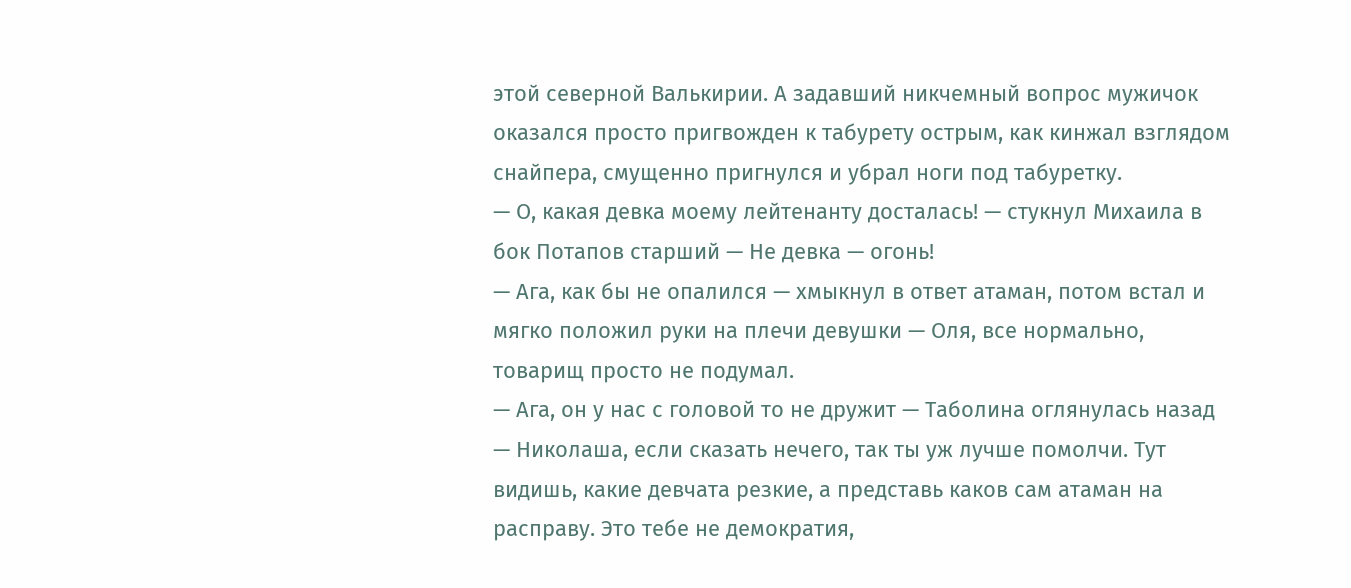этой северной Валькирии. А задавший никчемный вопрос мужичок оказался просто пригвожден к табурету острым, как кинжал взглядом снайпера, смущенно пригнулся и убрал ноги под табуретку.
— О, какая девка моему лейтенанту досталась! — стукнул Михаила в бок Потапов старший — Не девка — огонь!
— Ага, как бы не опалился — хмыкнул в ответ атаман, потом встал и мягко положил руки на плечи девушки — Оля, все нормально, товарищ просто не подумал.
— Ага, он у нас с головой то не дружит — Таболина оглянулась назад — Николаша, если сказать нечего, так ты уж лучше помолчи. Тут видишь, какие девчата резкие, а представь каков сам атаман на расправу. Это тебе не демократия,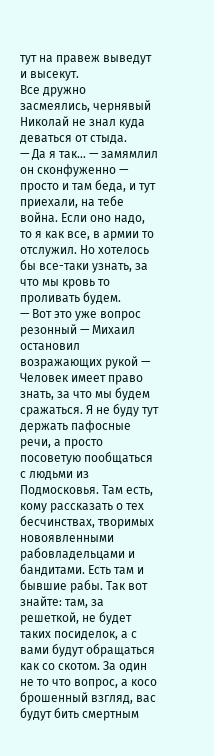тут на правеж выведут и высекут.
Все дружно засмеялись, чернявый Николай не знал куда деваться от стыда.
— Да я так… — замямлил он сконфуженно — просто и там беда, и тут приехали, на тебе война. Если оно надо, то я как все, в армии то отслужил. Но хотелось бы все-таки узнать, за что мы кровь то проливать будем.
— Вот это уже вопрос резонный — Михаил остановил возражающих рукой — Человек имеет право знать, за что мы будем сражаться. Я не буду тут держать пафосные речи, а просто посоветую пообщаться с людьми из Подмосковья. Там есть, кому рассказать о тех бесчинствах, творимых новоявленными рабовладельцами и бандитами. Есть там и бывшие рабы. Так вот знайте: там, за решеткой, не будет таких посиделок, а с вами будут обращаться как со скотом. За один не то что вопрос, а косо брошенный взгляд, вас будут бить смертным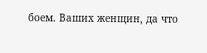боем. Ваших женщин, да что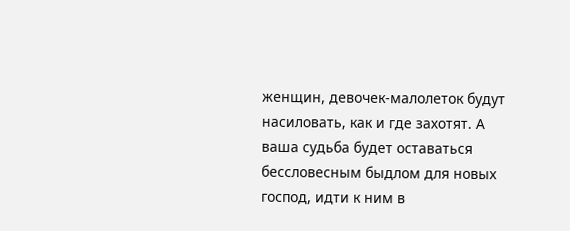женщин, девочек-малолеток будут насиловать, как и где захотят. А ваша судьба будет оставаться бессловесным быдлом для новых господ, идти к ним в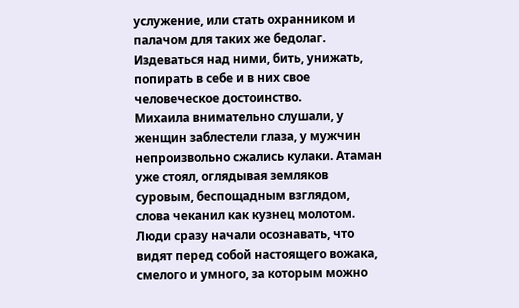услужение, или стать охранником и палачом для таких же бедолаг. Издеваться над ними, бить, унижать, попирать в себе и в них свое человеческое достоинство.
Михаила внимательно слушали, у женщин заблестели глаза, у мужчин непроизвольно сжались кулаки. Атаман уже стоял, оглядывая земляков суровым, беспощадным взглядом, слова чеканил как кузнец молотом. Люди сразу начали осознавать, что видят перед собой настоящего вожака, смелого и умного, за которым можно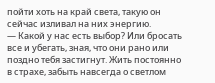пойти хоть на край света, такую он сейчас изливал на них энергию.
— Какой у нас есть выбор? Или бросать все и убегать, зная, что они рано или поздно тебя застигнут. Жить постоянно в страхе, забыть навсегда о светлом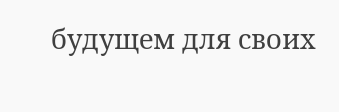будущем для своих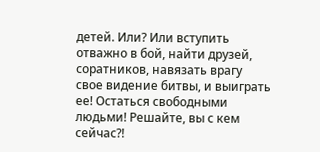детей. Или? Или вступить отважно в бой, найти друзей, соратников, навязать врагу свое видение битвы, и выиграть ее! Остаться свободными людьми! Решайте, вы с кем сейчас?!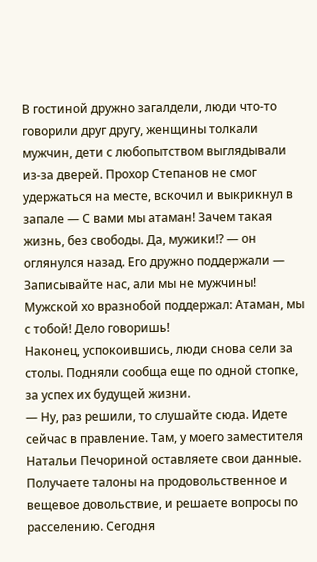В гостиной дружно загалдели, люди что-то говорили друг другу, женщины толкали мужчин, дети с любопытством выглядывали из-за дверей. Прохор Степанов не смог удержаться на месте, вскочил и выкрикнул в запале — С вами мы атаман! Зачем такая жизнь, без свободы. Да, мужики!? — он оглянулся назад. Его дружно поддержали — Записывайте нас, али мы не мужчины!
Мужской хо вразнобой поддержал: Атаман, мы с тобой! Дело говоришь!
Наконец, успокоившись, люди снова сели за столы. Подняли сообща еще по одной стопке, за успех их будущей жизни.
— Ну, раз решили, то слушайте сюда. Идете сейчас в правление. Там, у моего заместителя Натальи Печориной оставляете свои данные. Получаете талоны на продовольственное и вещевое довольствие, и решаете вопросы по расселению. Сегодня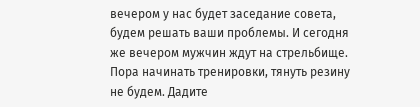вечером у нас будет заседание совета, будем решать ваши проблемы. И сегодня же вечером мужчин ждут на стрельбище. Пора начинать тренировки, тянуть резину не будем. Дадите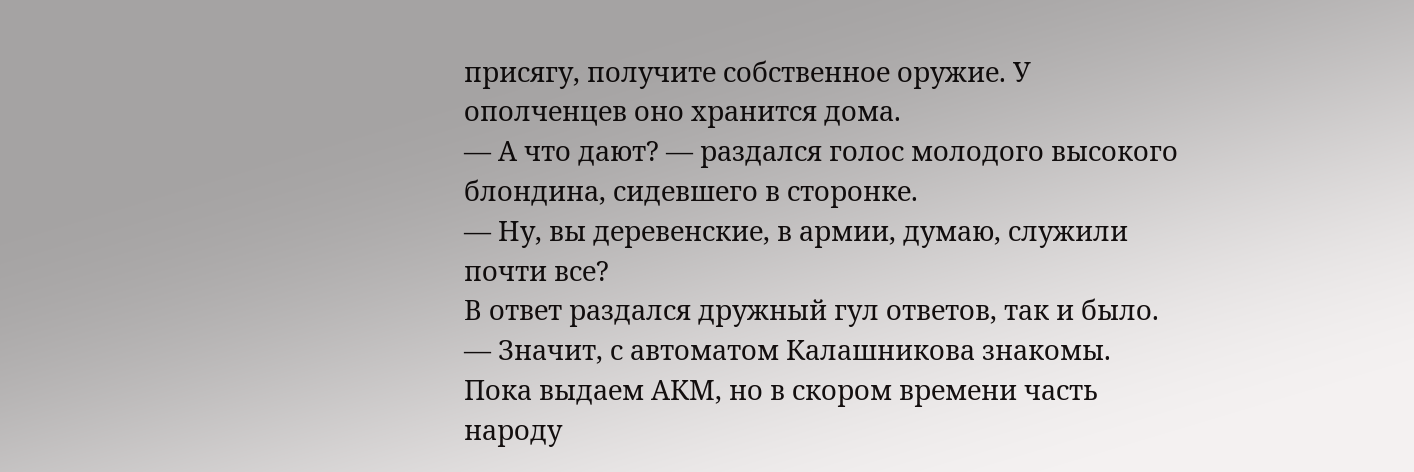присягу, получите собственное оружие. У ополченцев оно хранится дома.
— А что дают? — раздался голос молодого высокого блондина, сидевшего в сторонке.
— Ну, вы деревенские, в армии, думаю, служили почти все?
В ответ раздался дружный гул ответов, так и было.
— Значит, с автоматом Калашникова знакомы. Пока выдаем АКМ, но в скором времени часть народу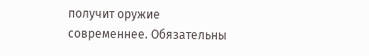получит оружие современнее. Обязательны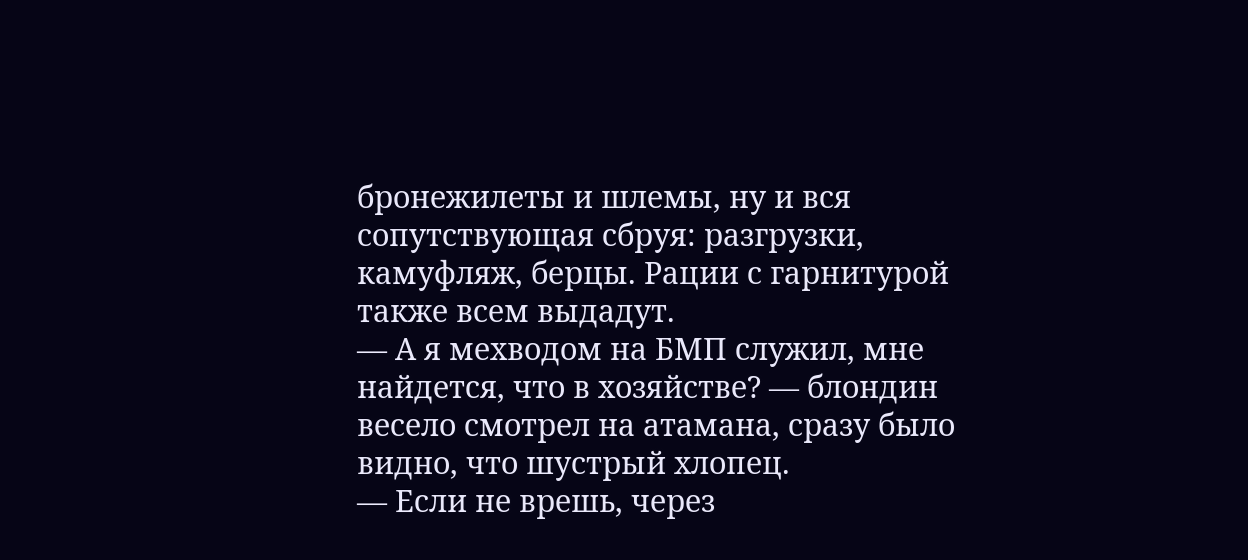бронежилеты и шлемы, ну и вся сопутствующая сбруя: разгрузки, камуфляж, берцы. Рации с гарнитурой также всем выдадут.
— А я мехводом на БМП служил, мне найдется, что в хозяйстве? — блондин весело смотрел на атамана, сразу было видно, что шустрый хлопец.
— Если не врешь, через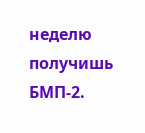неделю получишь БМП-2.